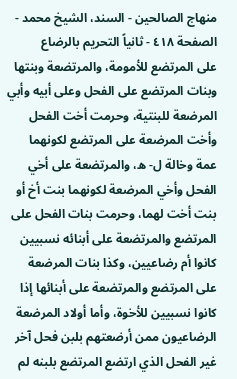منهاج الصالحين - السند، الشيخ محمد - الصفحة ٤١٨ - ثانياً التحريم بالرضاع
على المرتضع للأمومة، والمرتضعة وبنتها وبنات المرتضع على الفحل وعلى أبيه وأبي المرضعة للبنتية، وحرمت أخت الفحل وأخت المرضعة على المرتضع لكونهما عمة وخالة ل- ه، والمرتضعة على أخي الفحل وأخي المرضعة لكونهما بنت أخ أو بنت أخت لهما، وحرمت بنات الفحل على المرتضع والمرتضعة على أبنائه نسبيين كانوا أم رضاعيين، وكذا بنات المرضعة على المرتضع والمرتضعة على أبنائها إذا كانوا نسبيين للأخوة، وأما أولاد المرضعة الرضاعيون ممن أرضعتهم بلبن فحل آخر غير الفحل الذي ارتضع المرتضع بلبنه لم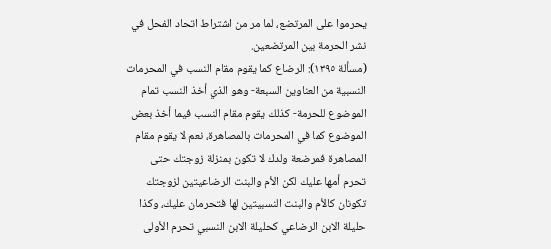يحرموا على المرتضع، لما مر من اشتراط اتحاد الفحل في نشر الحرمة بين المرتضعين.
(مسألة ١٣٩٥): الرضاع كما يقوم مقام النسب في المحرمات النسبية من العناوين السبعة- وهو الذي أخذ النسب تمام الموضوع للحرمة- كذلك يقوم مقام النسب فيما أخذ بعض الموضوع كما في المحرمات بالمصاهرة، نعم لا يقوم مقام المصاهرة فمرضعة ولدك لا تكون بمنزلة زوجتك حتى تحرم أمها عليك لكن الأم والبنت الرضاعيتين لزوجتك تكونان كالأم والبنت النسبيتين لها فتحرمان عليك، وكذا حليلة الابن الرضاعي كحليلة الابن النسبي تحرم الأولى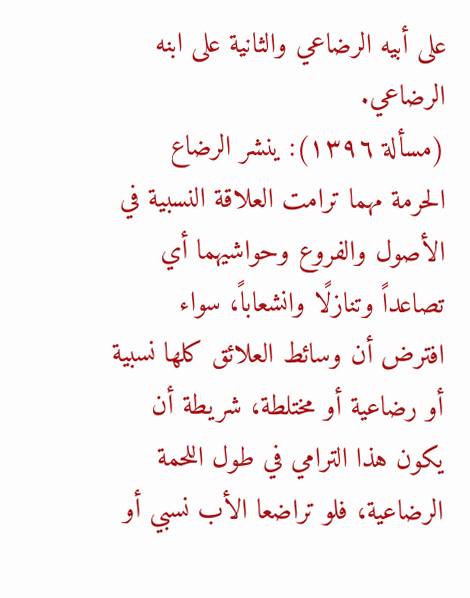على أبيه الرضاعي والثانية على ابنه الرضاعي.
(مسألة ١٣٩٦): ينشر الرضاع الحرمة مهما ترامت العلاقة النسبية في الأصول والفروع وحواشيهما أي تصاعداً وتنازلًا وانشعاباً، سواء افترض أن وسائط العلائق كلها نسبية أو رضاعية أو مختلطة، شريطة أن يكون هذا الترامي في طول اللحمة الرضاعية، فلو تراضعا الأب نسبي أو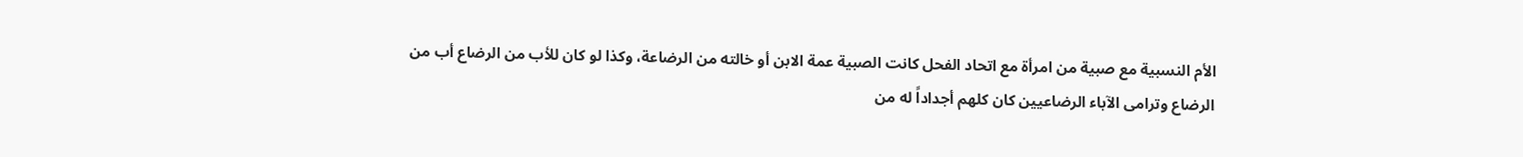الأم النسبية مع صبية من امرأة مع اتحاد الفحل كانت الصبية عمة الابن أو خالته من الرضاعة، وكذا لو كان للأب من الرضاع أب من الرضاع وترامى الآباء الرضاعيين كان كلهم أجداداً له من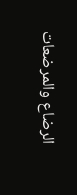الرضاع والمرضعات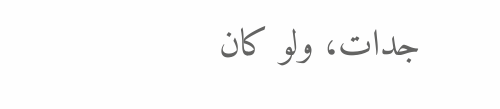جدات، ولو كان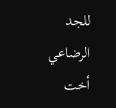للجد الرضاعي أخت